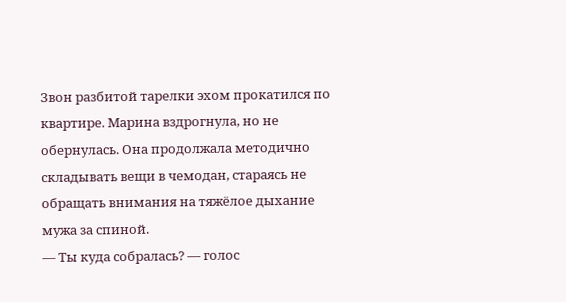Звон разбитой тарелки эхом прокатился по квартире. Марина вздрогнула, но не обернулась. Она продолжала методично складывать вещи в чемодан, стараясь не обращать внимания на тяжёлое дыхание мужа за спиной.
— Ты куда собралась? — голос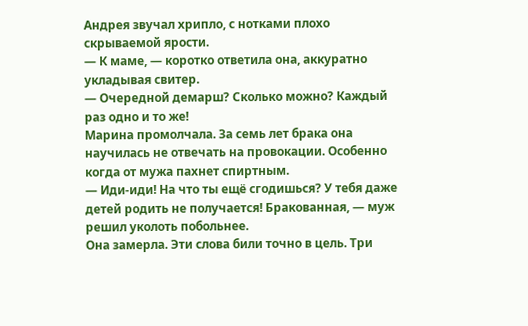Андрея звучал хрипло, с нотками плохо скрываемой ярости.
— К маме, — коротко ответила она, аккуратно укладывая свитер.
— Очередной демарш? Сколько можно? Каждый раз одно и то же!
Марина промолчала. За семь лет брака она научилась не отвечать на провокации. Особенно когда от мужа пахнет спиртным.
— Иди-иди! На что ты ещё сгодишься? У тебя даже детей родить не получается! Бракованная, — муж решил уколоть побольнее.
Она замерла. Эти слова били точно в цель. Три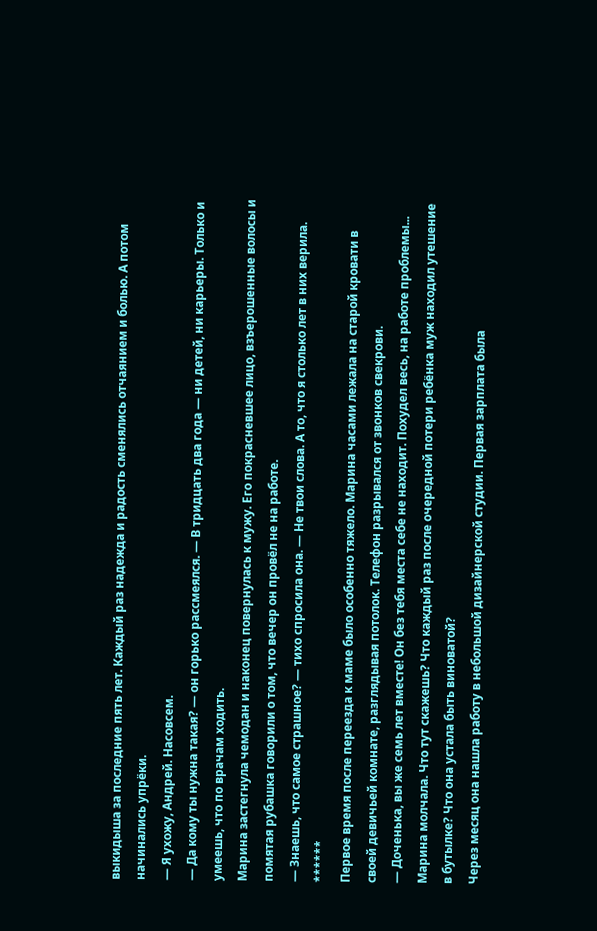выкидыша за последние пять лет. Каждый раз надежда и радость сменялись отчаянием и болью. А потом начинались упрёки.
— Я ухожу, Андрей. Насовсем.
— Да кому ты нужна такая? — он горько рассмеялся. — В тридцать два года — ни детей, ни карьеры. Только и умеешь, что по врачам ходить.
Марина застегнула чемодан и наконец повернулась к мужу. Его покрасневшее лицо, взъерошенные волосы и помятая рубашка говорили о том, что вечер он провёл не на работе.
— Знаешь, что самое страшное? — тихо спросила она. — Не твои слова. А то, что я столько лет в них верила.
******
Первое время после переезда к маме было особенно тяжело. Марина часами лежала на старой кровати в своей девичьей комнате, разглядывая потолок. Телефон разрывался от звонков свекрови.
— Доченька, вы же семь лет вместе! Он без тебя места себе не находит. Похудел весь, на работе проблемы...
Марина молчала. Что тут скажешь? Что каждый раз после очередной потери ребёнка муж находил утешение в бутылке? Что она устала быть виноватой?
Через месяц она нашла работу в небольшой дизайнерской студии. Первая зарплата была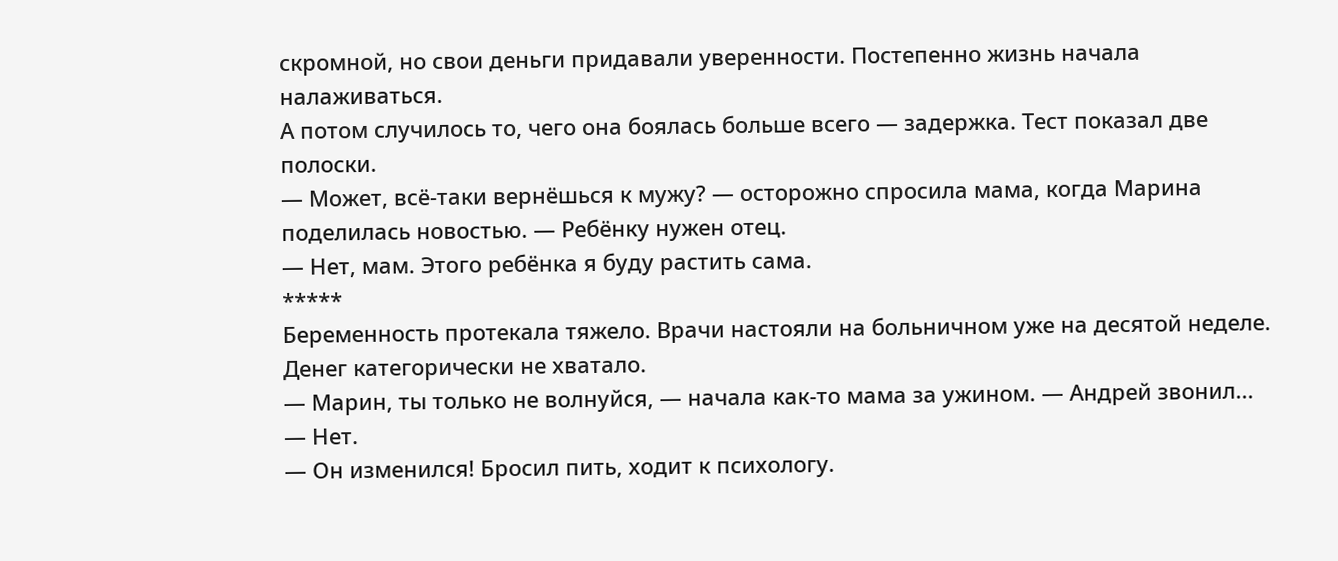скромной, но свои деньги придавали уверенности. Постепенно жизнь начала налаживаться.
А потом случилось то, чего она боялась больше всего — задержка. Тест показал две полоски.
— Может, всё-таки вернёшься к мужу? — осторожно спросила мама, когда Марина поделилась новостью. — Ребёнку нужен отец.
— Нет, мам. Этого ребёнка я буду растить сама.
*****
Беременность протекала тяжело. Врачи настояли на больничном уже на десятой неделе. Денег категорически не хватало.
— Марин, ты только не волнуйся, — начала как-то мама за ужином. — Андрей звонил...
— Нет.
— Он изменился! Бросил пить, ходит к психологу.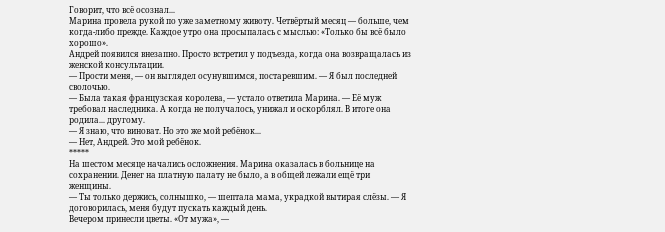Говорит, что всё осознал...
Марина провела рукой по уже заметному животу. Четвёртый месяц — больше, чем когда-либо прежде. Каждое утро она просыпалась с мыслью: «Только бы всё было хорошо».
Андрей появился внезапно. Просто встретил у подъезда, когда она возвращалась из женской консультации.
— Прости меня, — он выглядел осунувшимся, постаревшим. — Я был последней сволочью.
— Была такая французская королева, — устало ответила Марина. — Её муж требовал наследника. А когда не получалось, унижал и оскорблял. В итоге она родила... другому.
— Я знаю, что виноват. Но это же мой ребёнок...
— Нет, Андрей. Это мой ребёнок.
*****
На шестом месяце начались осложнения. Марина оказалась в больнице на сохранении. Денег на платную палату не было, а в общей лежали ещё три женщины.
— Ты только держись, солнышко, — шептала мама, украдкой вытирая слёзы. — Я договорилась, меня будут пускать каждый день.
Вечером принесли цветы. «От мужа», —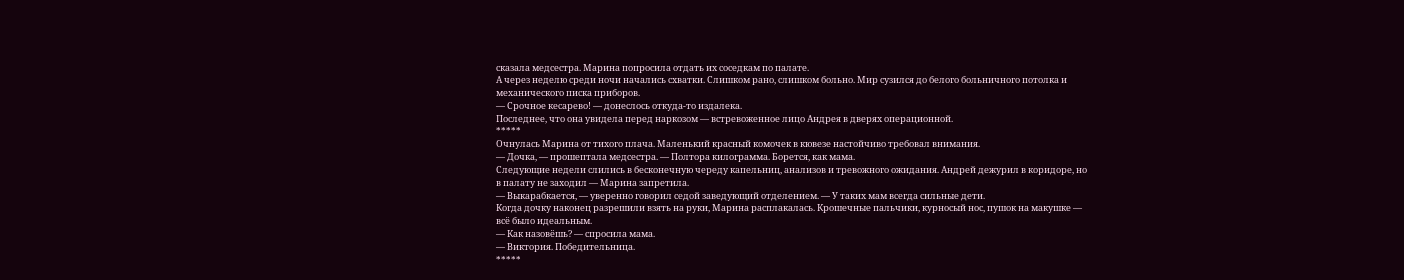сказала медсестра. Марина попросила отдать их соседкам по палате.
А через неделю среди ночи начались схватки. Слишком рано, слишком больно. Мир сузился до белого больничного потолка и механического писка приборов.
— Срочное кесарево! — донеслось откуда-то издалека.
Последнее, что она увидела перед наркозом — встревоженное лицо Андрея в дверях операционной.
*****
Очнулась Марина от тихого плача. Маленький красный комочек в кювезе настойчиво требовал внимания.
— Дочка, — прошептала медсестра. — Полтора килограмма. Борется, как мама.
Следующие недели слились в бесконечную череду капельниц, анализов и тревожного ожидания. Андрей дежурил в коридоре, но в палату не заходил — Марина запретила.
— Выкарабкается, — уверенно говорил седой заведующий отделением. — У таких мам всегда сильные дети.
Когда дочку наконец разрешили взять на руки, Марина расплакалась. Крошечные пальчики, курносый нос, пушок на макушке — всё было идеальным.
— Как назовёшь? — спросила мама.
— Виктория. Победительница.
*****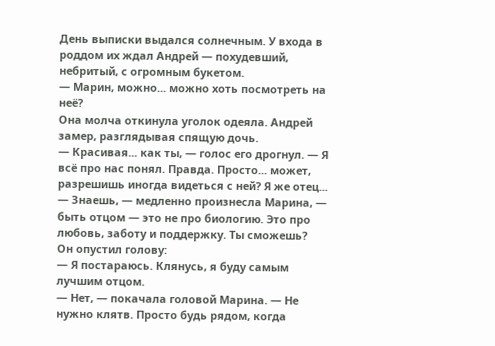День выписки выдался солнечным. У входа в роддом их ждал Андрей — похудевший, небритый, с огромным букетом.
— Марин, можно... можно хоть посмотреть на неё?
Она молча откинула уголок одеяла. Андрей замер, разглядывая спящую дочь.
— Красивая... как ты, — голос его дрогнул. — Я всё про нас понял. Правда. Просто... может, разрешишь иногда видеться с ней? Я же отец...
— Знаешь, — медленно произнесла Марина, — быть отцом — это не про биологию. Это про любовь, заботу и поддержку. Ты сможешь?
Он опустил голову:
— Я постараюсь. Клянусь, я буду самым лучшим отцом.
— Нет, — покачала головой Марина. — Не нужно клятв. Просто будь рядом, когда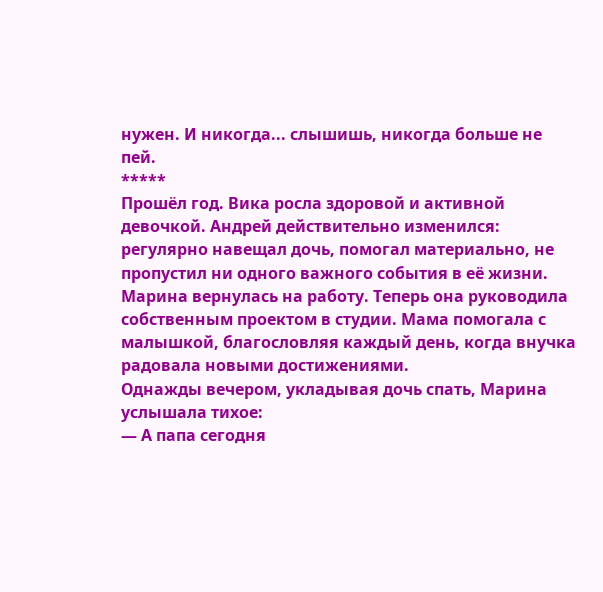нужен. И никогда... слышишь, никогда больше не пей.
*****
Прошёл год. Вика росла здоровой и активной девочкой. Андрей действительно изменился: регулярно навещал дочь, помогал материально, не пропустил ни одного важного события в её жизни.
Марина вернулась на работу. Теперь она руководила собственным проектом в студии. Мама помогала с малышкой, благословляя каждый день, когда внучка радовала новыми достижениями.
Однажды вечером, укладывая дочь спать, Марина услышала тихое:
— А папа сегодня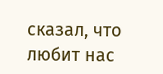сказал, что любит нас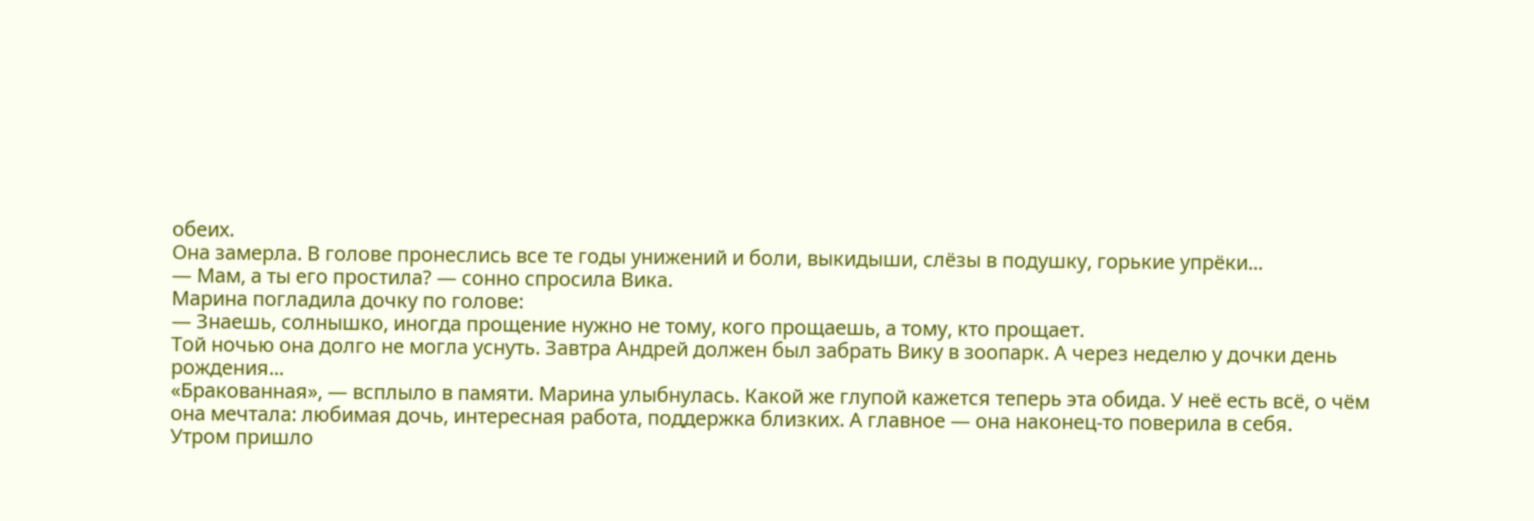обеих.
Она замерла. В голове пронеслись все те годы унижений и боли, выкидыши, слёзы в подушку, горькие упрёки...
— Мам, а ты его простила? — сонно спросила Вика.
Марина погладила дочку по голове:
— Знаешь, солнышко, иногда прощение нужно не тому, кого прощаешь, а тому, кто прощает.
Той ночью она долго не могла уснуть. Завтра Андрей должен был забрать Вику в зоопарк. А через неделю у дочки день рождения...
«Бракованная», — всплыло в памяти. Марина улыбнулась. Какой же глупой кажется теперь эта обида. У неё есть всё, о чём она мечтала: любимая дочь, интересная работа, поддержка близких. А главное — она наконец-то поверила в себя.
Утром пришло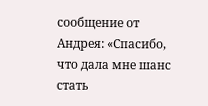сообщение от Андрея: «Спасибо, что дала мне шанс стать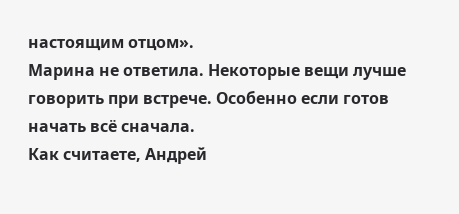настоящим отцом».
Марина не ответила. Некоторые вещи лучше говорить при встрече. Особенно если готов начать всё сначала.
Как считаете, Андрей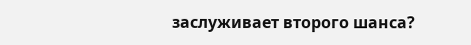заслуживает второго шанса?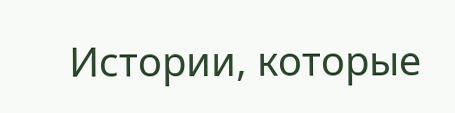Истории, которые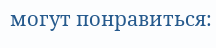могут понравиться: